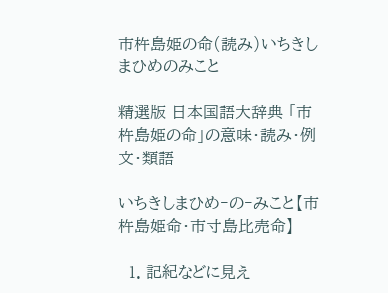市杵島姫の命(読み)いちきしまひめのみこと

精選版 日本国語大辞典 「市杵島姫の命」の意味・読み・例文・類語

いちきしまひめ‐の‐みこと【市杵島姫命・市寸島比売命】

  1. 記紀などに見え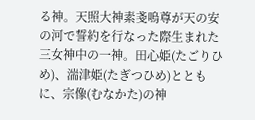る神。天照大神素戔嗚尊が天の安の河で誓約を行なった際生まれた三女神中の一神。田心姫(たごりひめ)、湍津姫(たぎつひめ)とともに、宗像(むなかた)の神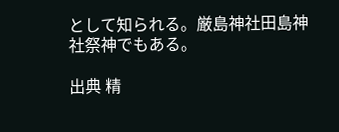として知られる。厳島神社田島神社祭神でもある。

出典 精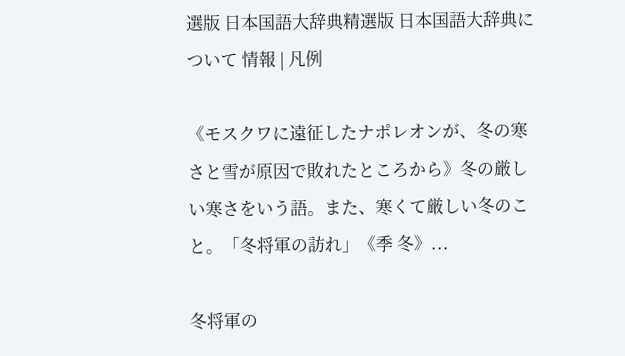選版 日本国語大辞典精選版 日本国語大辞典について 情報 | 凡例

《モスクワに遠征したナポレオンが、冬の寒さと雪が原因で敗れたところから》冬の厳しい寒さをいう語。また、寒くて厳しい冬のこと。「冬将軍の訪れ」《季 冬》...

冬将軍の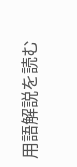用語解説を読む